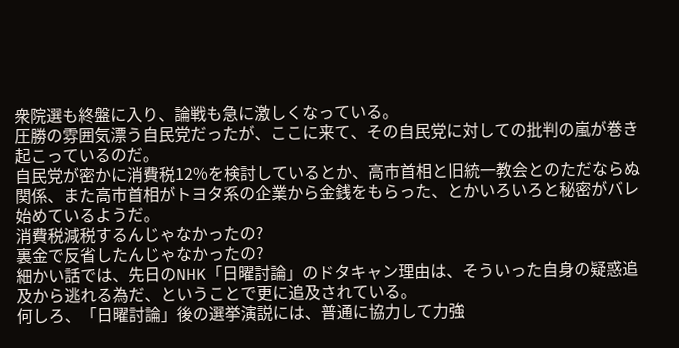衆院選も終盤に入り、論戦も急に激しくなっている。
圧勝の雰囲気漂う自民党だったが、ここに来て、その自民党に対しての批判の嵐が巻き起こっているのだ。
自民党が密かに消費税12%を検討しているとか、高市首相と旧統一教会とのただならぬ関係、また高市首相がトヨタ系の企業から金銭をもらった、とかいろいろと秘密がバレ始めているようだ。
消費税減税するんじゃなかったの?
裏金で反省したんじゃなかったの?
細かい話では、先日のNHK「日曜討論」のドタキャン理由は、そういった自身の疑惑追及から逃れる為だ、ということで更に追及されている。
何しろ、「日曜討論」後の選挙演説には、普通に協力して力強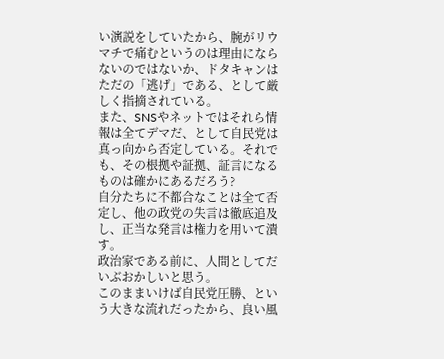い演説をしていたから、腕がリウマチで痛むというのは理由にならないのではないか、ドタキャンはただの「逃げ」である、として厳しく指摘されている。
また、SNSやネットではそれら情報は全てデマだ、として自民党は真っ向から否定している。それでも、その根拠や証拠、証言になるものは確かにあるだろう?
自分たちに不都合なことは全て否定し、他の政党の失言は徹底追及し、正当な発言は権力を用いて潰す。
政治家である前に、人間としてだいぶおかしいと思う。
このままいけば自民党圧勝、という大きな流れだったから、良い風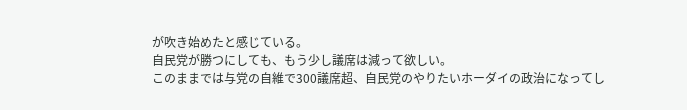が吹き始めたと感じている。
自民党が勝つにしても、もう少し議席は減って欲しい。
このままでは与党の自維で300議席超、自民党のやりたいホーダイの政治になってし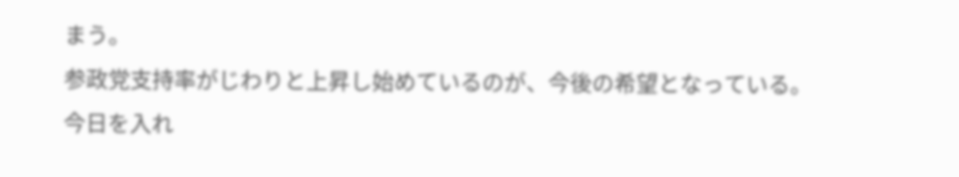まう。
参政党支持率がじわりと上昇し始めているのが、今後の希望となっている。
今日を入れ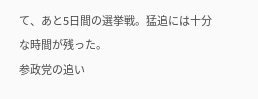て、あと5日間の選挙戦。猛追には十分な時間が残った。
参政党の追い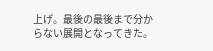上げ。最後の最後まで分からない展開となってきた。